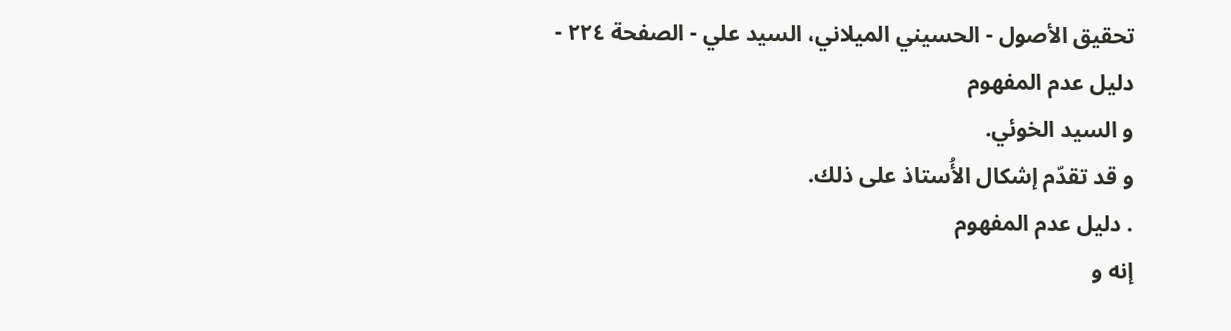تحقيق الأصول - الحسيني الميلاني، السيد علي - الصفحة ٢٢٤ - دليل عدم المفهوم
و السيد الخوئي.
و قد تقدّم إشكال الأُستاذ على ذلك.
. دليل عدم المفهوم
إنه و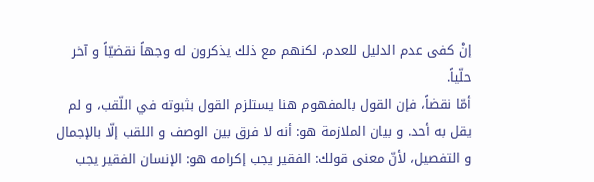إنْ كفى عدم الدليل للعدم، لكنهم مع ذلك يذكرون له وجهاً نقضيّاً و آخر حلّياً.
أمّا نقضاً، فإن القول بالمفهوم هنا يستلزم القول بثبوته في اللّقب، و لم يقل به أحد. و بيان الملازمة هو: أنه لا فرق بين الوصف و اللقب إلّا بالإجمال و التفصيل، لأنّ معنى قولك: الفقير يجب إكرامه هو: الإنسان الفقير يجب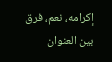إكرامه، نعم، فرق بين العنوان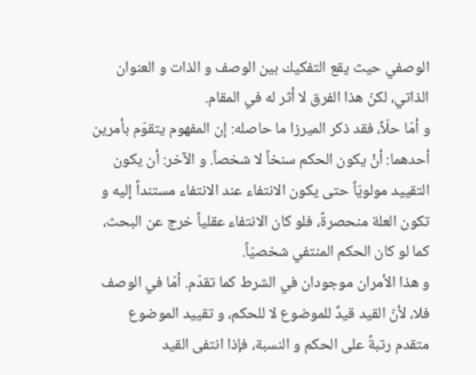الوصفي حيث يقع التفكيك بين الوصف و الذات و العنوان الذاتي، لكنّ هذا الفرق لا أثر له في المقام.
و أمّا حلّاً، فقد ذكر الميرزا ما حاصله: إن المفهوم يتقوّم بأمرين أحدهما: أنْ يكون الحكم سنخاً لا شخصاً. و الآخر: أن يكون التقييد مولويّاً حتى يكون الانتفاء عند الانتفاء مستنداً إليه و تكون العلة منحصرةً، فلو كان الانتفاء عقلياً خرج عن البحث، كما لو كان الحكم المنتفي شخصيّاً.
و هذا الأمران موجودان في الشرط كما تقدّم. أمّا في الوصف فلا، لأنّ القيد قيدٌ للموضوع لا للحكم، و تقييد الموضوع متقدم رتبةً على الحكم و النسبة، فإذا انتفى القيد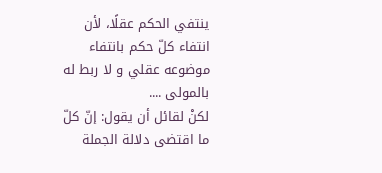ينتفي الحكم عقلًا، لأن انتفاء كلّ حكم بانتفاء موضوعه عقلي و لا ربط له بالمولى ....
لكنْ لقائل أن يقول: إنّ كلّ ما اقتضى دلالة الجملة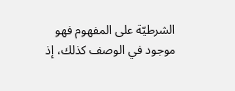الشرطيّة على المفهوم فهو موجود في الوصف كذلك، إذ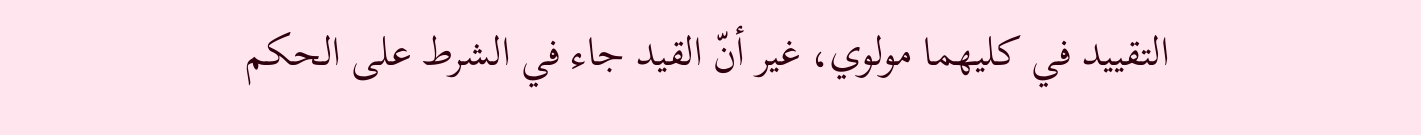التقييد في كليهما مولوي، غير أنّ القيد جاء في الشرط على الحكم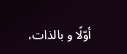أوّلًا و بالذات،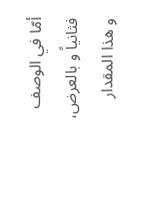أمّا في الوصف فثانياً و بالعرض، و هذا المقدار